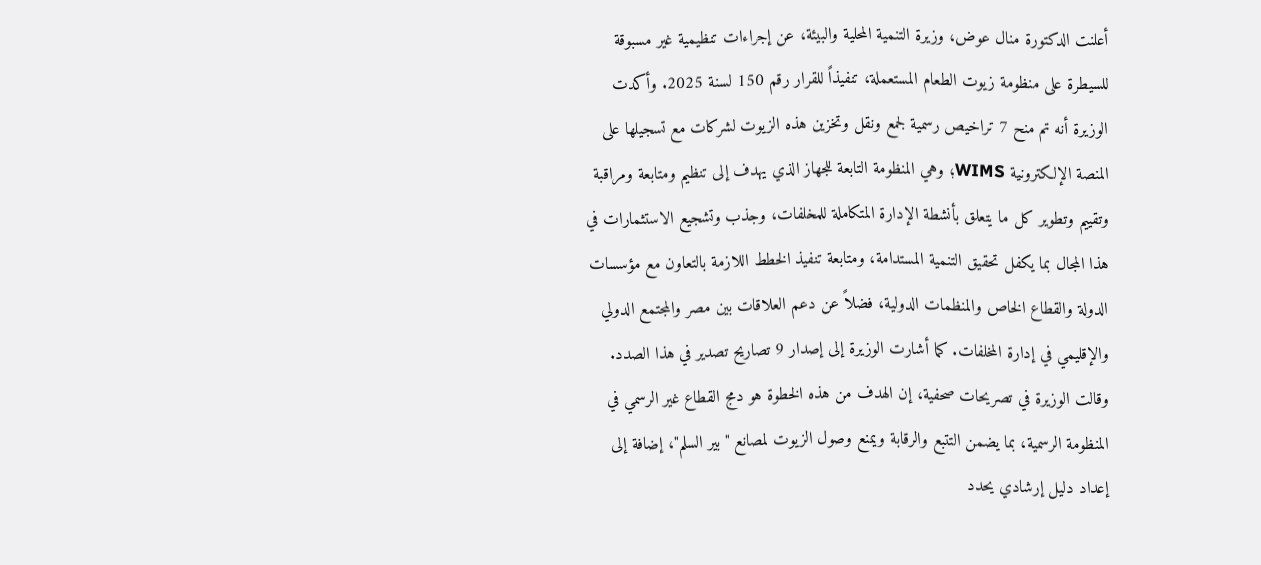أعلنت الدكتورة منال عوض، وزيرة التنمية المحلية والبيئة، عن إجراءات تنظيمية غير مسبوقة للسيطرة على منظومة زيوت الطعام المستعملة، تنفيذاً للقرار رقم 150 لسنة 2025. وأكدت الوزيرة أنه تم منح 7 تراخيص رسمية لجمع ونقل وتخزين هذه الزيوت لشركات مع تسجيلها على المنصة الإلكترونية WIMS؛ وهي المنظومة التابعة للجهاز الذي يهدف إلى تنظيم ومتابعة ومراقبة وتقييم وتطوير كل ما يتعلق بأنشطة الإدارة المتكاملة للمخلفات، وجذب وتشجيع الاستثمارات في هذا المجال بما يكفل تحقيق التنمية المستدامة، ومتابعة تنفيذ الخطط اللازمة بالتعاون مع مؤسسات الدولة والقطاع الخاص والمنظمات الدولية، فضلاً عن دعم العلاقات بين مصر والمجتمع الدولي والإقليمي في إدارة المخلفات. كما أشارت الوزيرة إلى إصدار 9 تصاريح تصدير في هذا الصدد.
وقالت الوزيرة في تصريحات صحفية، إن الهدف من هذه الخطوة هو دمج القطاع غير الرسمي في المنظومة الرسمية، بما يضمن التتبع والرقابة ويمنع وصول الزيوت لمصانع "بير السلم"، إضافة إلى إعداد دليل إرشادي يحدد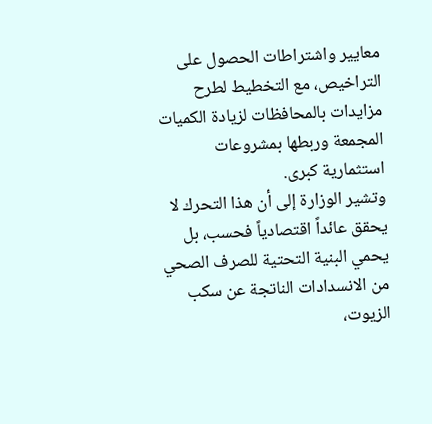معايير واشتراطات الحصول على التراخيص، مع التخطيط لطرح مزايدات بالمحافظات لزيادة الكميات المجمعة وربطها بمشروعات استثمارية كبرى.
وتشير الوزارة إلى أن هذا التحرك لا يحقق عائداً اقتصادياً فحسب، بل يحمي البنية التحتية للصرف الصحي من الانسدادات الناتجة عن سكب الزيوت،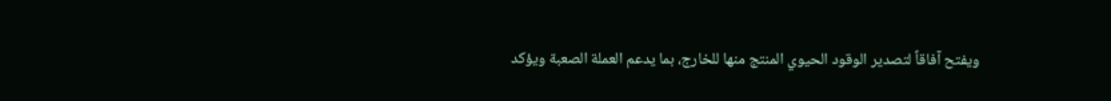ويفتح آفاقاً لتصدير الوقود الحيوي المنتج منها للخارج، بما يدعم العملة الصعبة ويؤكد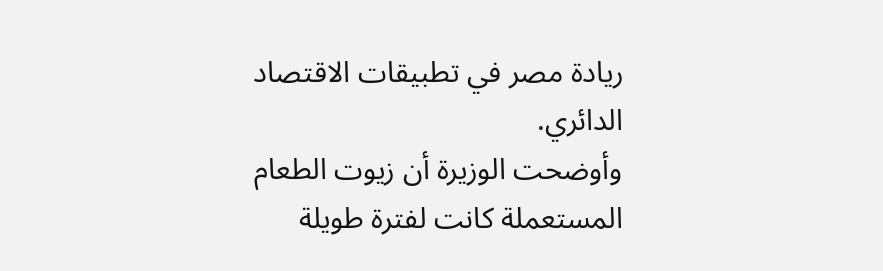ريادة مصر في تطبيقات الاقتصاد الدائري.
وأوضحت الوزيرة أن زيوت الطعام المستعملة كانت لفترة طويلة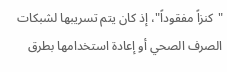"كنزاً مفقوداً"، إذ كان يتم تسريبها لشبكات الصرف الصحي أو إعادة استخدامها بطرق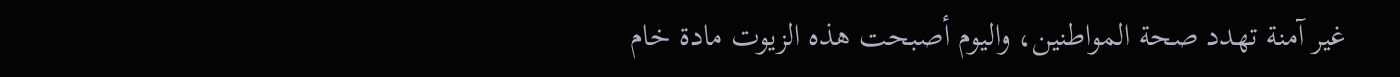غير آمنة تهدد صحة المواطنين، واليوم أصبحت هذه الزيوت مادة خام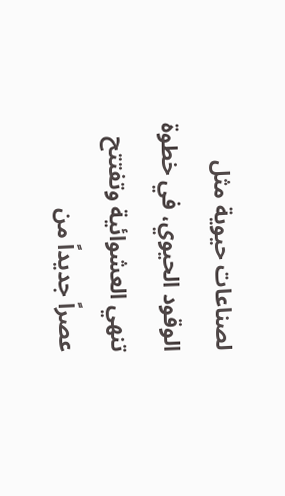لصناعات حيوية مثل الوقود الحيوي، في خطوة تنهي العشوائية وتفتتح عصراً جديداً من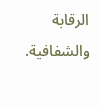الرقابة والشفافية.